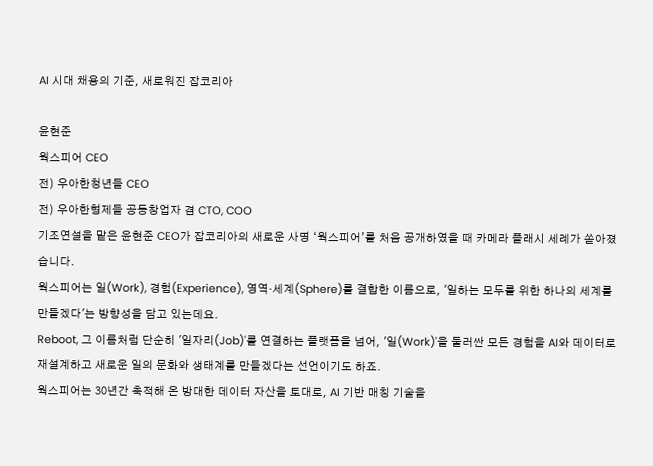AI 시대 채용의 기준, 새로워진 잡코리아

윤현준
웍스피어 CEO
전) 우아한청년들 CEO
전) 우아한형제들 공동창업자 겸 CTO, COO
기조연설을 맡은 윤현준 CEO가 잡코리아의 새로운 사명 ‘웍스피어’를 처음 공개하였을 때 카메라 플래시 세례가 쏟아졌습니다.
웍스피어는 일(Work), 경험(Experience), 영역·세계(Sphere)를 결합한 이름으로, '일하는 모두를 위한 하나의 세계를 만들겠다'는 방향성을 담고 있는데요.
Reboot, 그 이름처럼 단순히 '일자리(Job)'를 연결하는 플랫폼을 넘어, '일(Work)'을 둘러싼 모든 경험을 AI와 데이터로 재설계하고 새로운 일의 문화와 생태계를 만들겠다는 선언이기도 하죠.
웍스피어는 30년간 축적해 온 방대한 데이터 자산을 토대로, AI 기반 매칭 기술을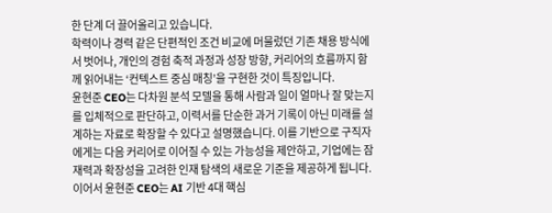한 단계 더 끌어올리고 있습니다.
학력이나 경력 같은 단편적인 조건 비교에 머물렀던 기존 채용 방식에서 벗어나, 개인의 경험 축적 과정과 성장 방향, 커리어의 흐름까지 함께 읽어내는 ‘컨텍스트 중심 매칭’을 구현한 것이 특징입니다.
윤현준 CEO는 다차원 분석 모델을 통해 사람과 일이 얼마나 잘 맞는지를 입체적으로 판단하고, 이력서를 단순한 과거 기록이 아닌 미래를 설계하는 자료로 확장할 수 있다고 설명했습니다. 이를 기반으로 구직자에게는 다음 커리어로 이어질 수 있는 가능성을 제안하고, 기업에는 잠재력과 확장성을 고려한 인재 탐색의 새로운 기준을 제공하게 됩니다.
이어서 윤현준 CEO는 AI 기반 4대 핵심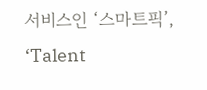서비스인 ‘스마트픽’, ‘Talent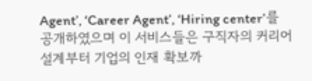Agent’, ‘Career Agent’, ‘Hiring center’를 공개하였으며 이 서비스들은 구직자의 커리어 설계부터 기업의 인재 확보까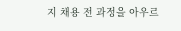지 채용 전 과정을 아우르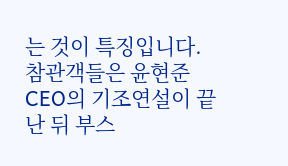는 것이 특징입니다. 참관객들은 윤현준 CEO의 기조연설이 끝난 뒤 부스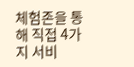체험존을 통해 직접 4가지 서비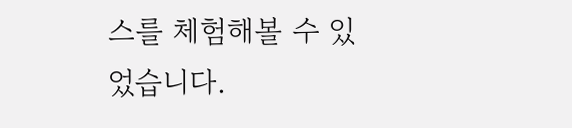스를 체험해볼 수 있었습니다.